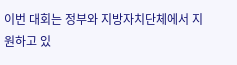이번 대회는 정부와 지방자치단체에서 지원하고 있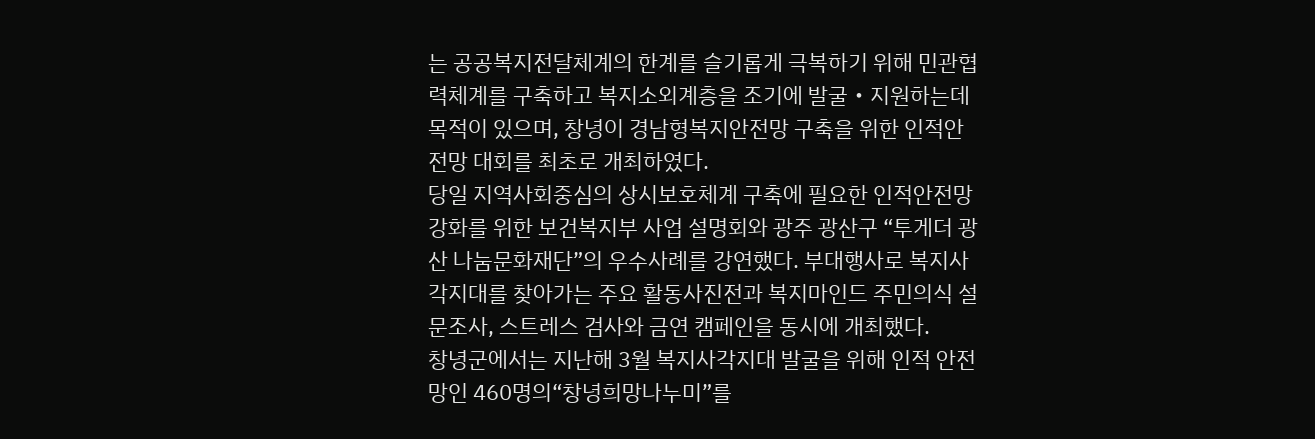는 공공복지전달체계의 한계를 슬기롭게 극복하기 위해 민관협력체계를 구축하고 복지소외계층을 조기에 발굴‧지원하는데 목적이 있으며, 창녕이 경남형복지안전망 구축을 위한 인적안전망 대회를 최초로 개최하였다.
당일 지역사회중심의 상시보호체계 구축에 필요한 인적안전망 강화를 위한 보건복지부 사업 설명회와 광주 광산구 “투게더 광산 나눔문화재단”의 우수사례를 강연했다. 부대행사로 복지사각지대를 찾아가는 주요 활동사진전과 복지마인드 주민의식 설문조사, 스트레스 검사와 금연 캠페인을 동시에 개최했다.
창녕군에서는 지난해 3월 복지사각지대 발굴을 위해 인적 안전망인 460명의“창녕희망나누미”를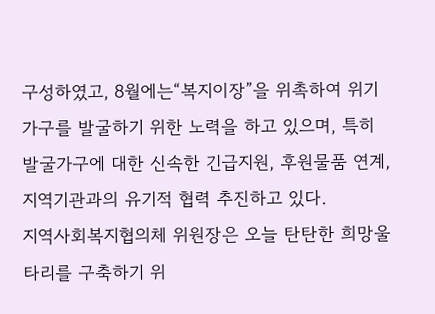구성하였고, 8월에는“복지이장”을 위촉하여 위기가구를 발굴하기 위한 노력을 하고 있으며, 특히 발굴가구에 대한 신속한 긴급지원, 후원물품 연계, 지역기관과의 유기적 협력 추진하고 있다.
지역사회복지협의체 위원장은 오늘 탄탄한 희망울타리를 구축하기 위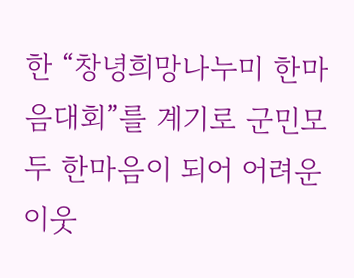한 “창녕희망나누미 한마음대회”를 계기로 군민모두 한마음이 되어 어려운 이웃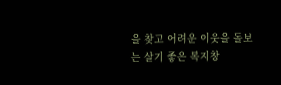을 찾고 어려운 이웃을 돌보는 살기 좋은 복지창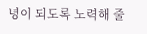녕이 되도록 노력해 줄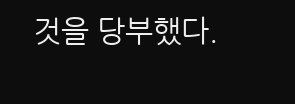것을 당부했다.